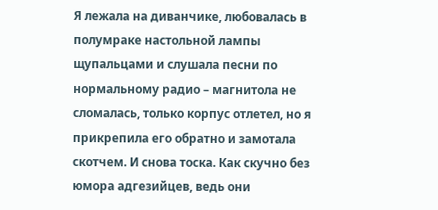Я лежала на диванчике, любовалась в полумраке настольной лампы щупальцами и слушала песни по нормальному радио – магнитола не сломалась, только корпус отлетел, но я прикрепила его обратно и замотала скотчем. И снова тоска. Как скучно без юмора адгезийцев, ведь они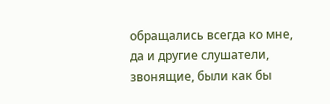обращались всегда ко мне, да и другие слушатели, звонящие, были как бы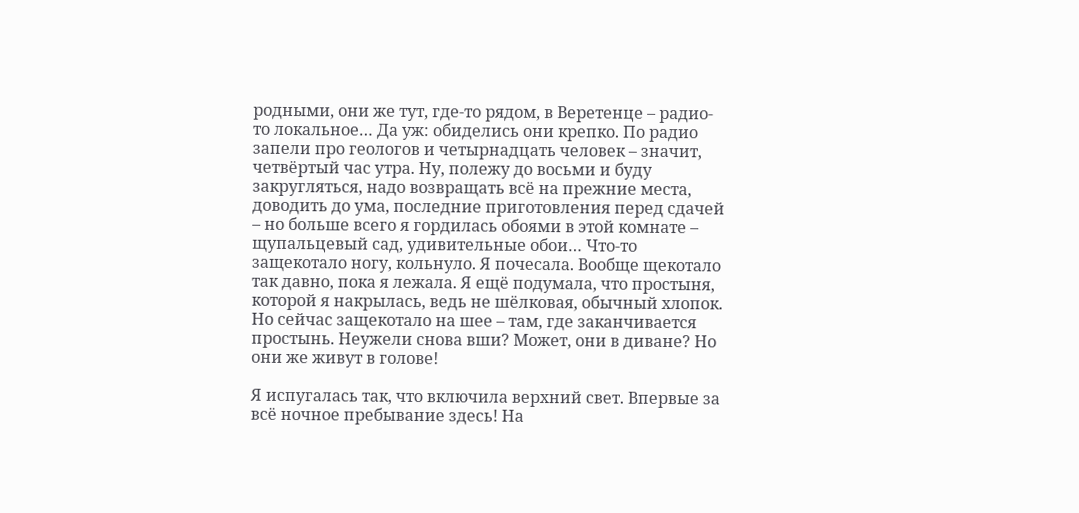родными, они же тут, где-то рядом, в Веретенце – радио-то локальное… Да уж: обиделись они крепко. По радио запели про геологов и четырнадцать человек – значит, четвёртый час утра. Ну, полежу до восьми и буду закругляться, надо возвращать всё на прежние места, доводить до ума, последние приготовления перед сдачей – но больше всего я гордилась обоями в этой комнате – щупальцевый сад, удивительные обои… Что-то защекотало ногу, кольнуло. Я почесала. Вообще щекотало так давно, пока я лежала. Я ещё подумала, что простыня, которой я накрылась, ведь не шёлковая, обычный хлопок. Но сейчас защекотало на шее – там, где заканчивается простынь. Неужели снова вши? Может, они в диване? Но они же живут в голове!

Я испугалась так, что включила верхний свет. Впервые за всё ночное пребывание здесь! На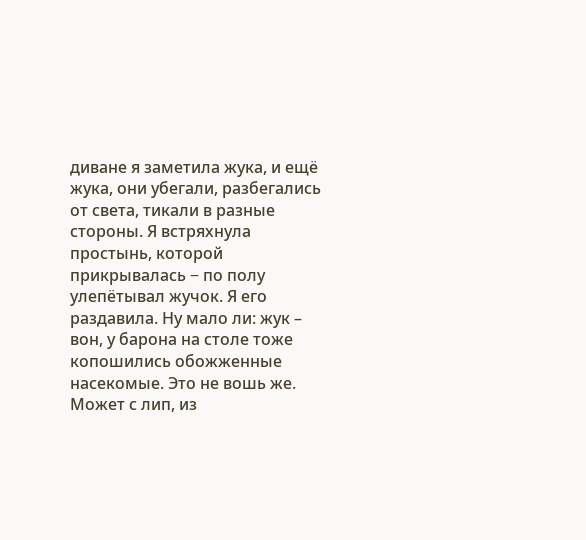диване я заметила жука, и ещё жука, они убегали, разбегались от света, тикали в разные стороны. Я встряхнула простынь, которой прикрывалась − по полу улепётывал жучок. Я его раздавила. Ну мало ли: жук – вон, у барона на столе тоже копошились обожженные насекомые. Это не вошь же. Может с лип, из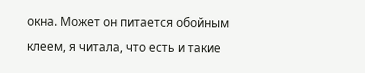окна. Может он питается обойным клеем, я читала, что есть и такие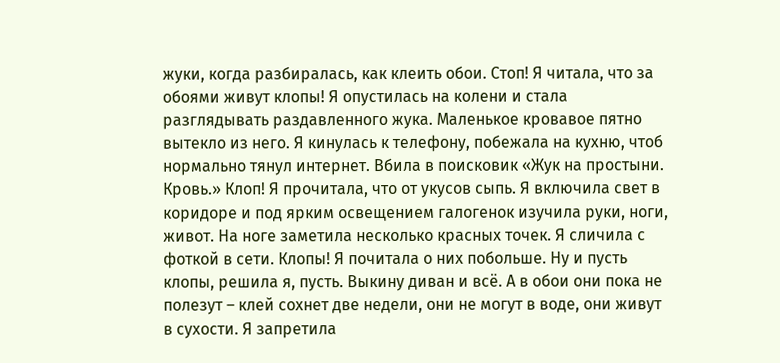жуки, когда разбиралась, как клеить обои. Стоп! Я читала, что за обоями живут клопы! Я опустилась на колени и стала разглядывать раздавленного жука. Маленькое кровавое пятно вытекло из него. Я кинулась к телефону, побежала на кухню, чтоб нормально тянул интернет. Вбила в поисковик «Жук на простыни. Кровь.» Клоп! Я прочитала, что от укусов сыпь. Я включила свет в коридоре и под ярким освещением галогенок изучила руки, ноги, живот. На ноге заметила несколько красных точек. Я сличила с фоткой в сети. Клопы! Я почитала о них побольше. Ну и пусть клопы, решила я, пусть. Выкину диван и всё. А в обои они пока не полезут – клей сохнет две недели, они не могут в воде, они живут в сухости. Я запретила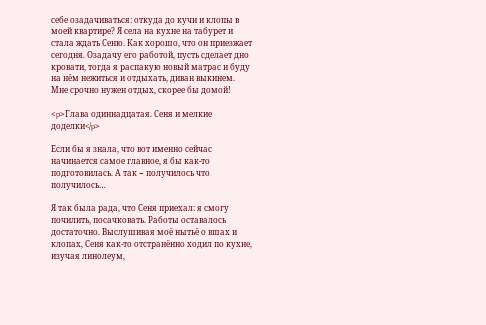себе озадачиваться: откуда до кучи и клопы в моей квартире? Я села на кухне на табурет и стала ждать Сеню. Как хорошо, что он приезжает сегодня. Озадачу его работой, пусть сделает дно кровати, тогда я распакую новый матрас и буду на нём нежиться и отдыхать, диван выкинем. Мне срочно нужен отдых, скорее бы домой!

<p>Глава одиннадцатая. Сеня и мелкие доделки</p>

Если бы я знала, что вот именно сейчас начинается самое главное, я бы как-то подготовилась. А так − получилось что получилось…

Я так была рада, что Сеня приехал: я смогу почилить, посачковать. Работы оставалось достаточно. Выслушивая моё нытьё о вшах и клопах, Сеня как-то отстранённо ходил по кухне, изучая линолеум,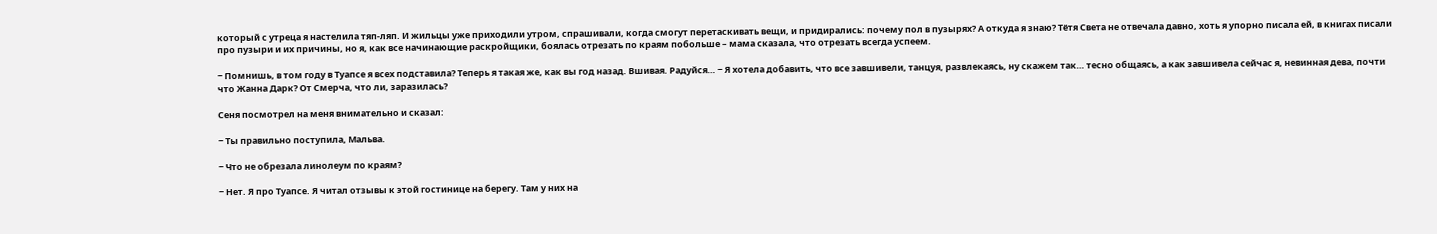который с утреца я настелила тяп-ляп. И жильцы уже приходили утром, спрашивали, когда смогут перетаскивать вещи, и придирались: почему пол в пузырях? А откуда я знаю? Тётя Света не отвечала давно, хоть я упорно писала ей, в книгах писали про пузыри и их причины, но я, как все начинающие раскройщики, боялась отрезать по краям побольше – мама сказала, что отрезать всегда успеем.

− Помнишь, в том году в Туапсе я всех подставила? Теперь я такая же, как вы год назад. Вшивая. Радуйся… − Я хотела добавить, что все завшивели, танцуя, развлекаясь, ну скажем так… тесно общаясь, а как завшивела сейчас я, невинная дева, почти что Жанна Дарк? От Смерча, что ли, заразилась?

Сеня посмотрел на меня внимательно и сказал:

− Ты правильно поступила, Мальва.

− Что не обрезала линолеум по краям?

− Нет. Я про Туапсе. Я читал отзывы к этой гостинице на берегу. Там у них на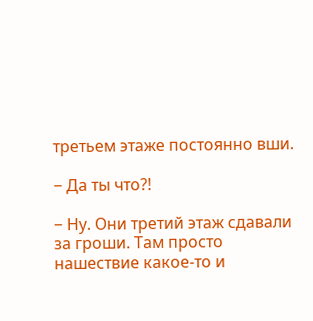третьем этаже постоянно вши.

− Да ты что?!

− Ну. Они третий этаж сдавали за гроши. Там просто нашествие какое-то и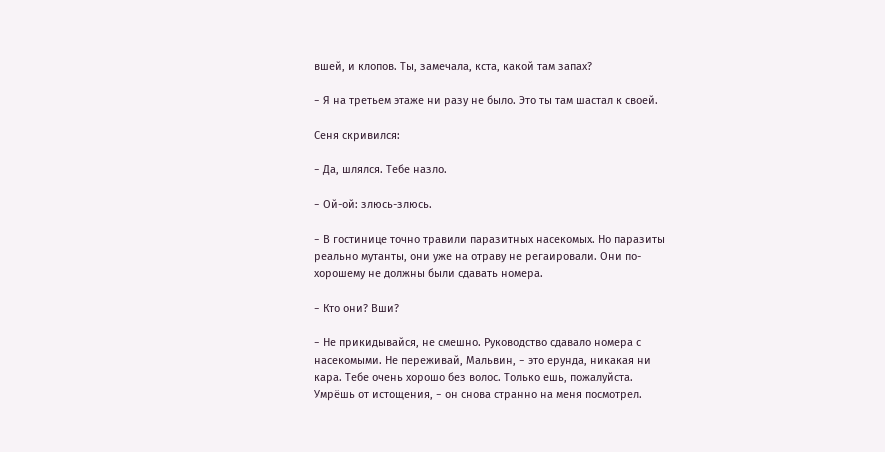вшей, и клопов. Ты, замечала, кста, какой там запах?

− Я на третьем этаже ни разу не было. Это ты там шастал к своей.

Сеня скривился:

− Да, шлялся. Тебе назло.

− Ой-ой: злюсь-злюсь.

− В гостинице точно травили паразитных насекомых. Но паразиты реально мутанты, они уже на отраву не регаировали. Они по-хорошему не должны были сдавать номера.

− Кто они? Вши?

− Не прикидывайся, не смешно. Руководство сдавало номера с насекомыми. Не переживай, Мальвин, − это ерунда, никакая ни кара. Тебе очень хорошо без волос. Только ешь, пожалуйста. Умрёшь от истощения, − он снова странно на меня посмотрел.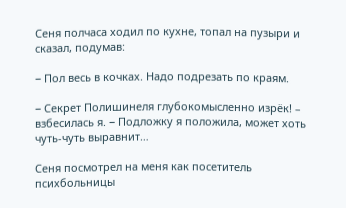Сеня полчаса ходил по кухне, топал на пузыри и сказал, подумав:

− Пол весь в кочках. Надо подрезать по краям.

− Секрет Полишинеля глубокомысленно изрёк! – взбесилась я. − Подложку я положила, может хоть чуть-чуть выравнит…

Сеня посмотрел на меня как посетитель психбольницы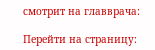смотрит на главврача:

Перейти на страницу: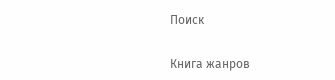Поиск

Книга жанров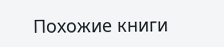Похожие книги